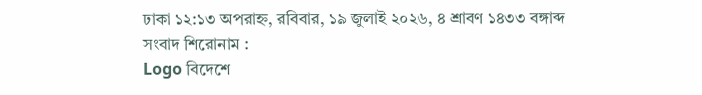ঢাকা ১২:১৩ অপরাহ্ন, রবিবার, ১৯ জুলাই ২০২৬, ৪ শ্রাবণ ১৪৩৩ বঙ্গাব্দ
সংবাদ শিরোনাম :
Logo বিদেশে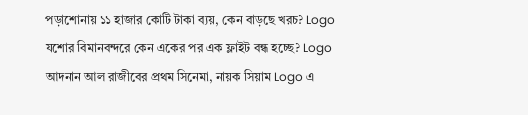পড়াশোনায় ১১ হাজার কোটি টাকা ব্যয়, কেন বাড়ছে খরচ? Logo যশোর বিমানবন্দরে কেন একের পর এক ফ্লাইট বন্ধ হচ্ছে? Logo আদনান আল রাজীবের প্রথম সিনেমা, নায়ক সিয়াম Logo এ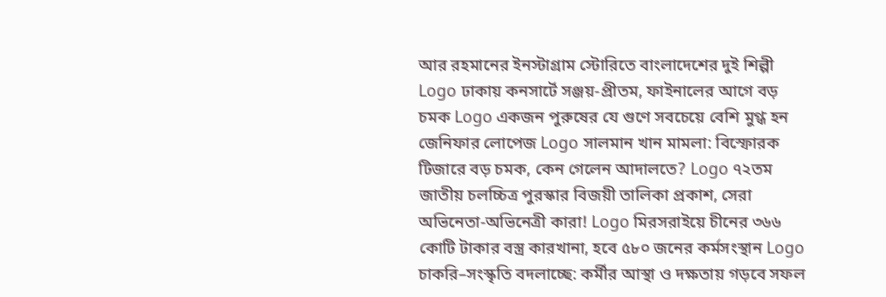আর রহমানের ইনস্টাগ্রাম স্টোরিতে বাংলাদেশের দুই শিল্পী Logo ঢাকায় কনসার্টে সঞ্জয়-প্রীতম, ফাইনালের আগে বড় চমক Logo একজন পুরুষের যে গুণে সবচেয়ে বেশি মুগ্ধ হন জেনিফার লোপেজ Logo সালমান খান মামলা: বিস্ফোরক টিজারে বড় চমক, কেন গেলেন আদালতে? Logo ৭২তম জাতীয় চলচ্চিত্র পুরস্কার বিজয়ী তালিকা প্রকাশ, সেরা অভিনেতা-অভিনেত্রী কারা! Logo মিরসরাইয়ে চীনের ৩৬৬ কোটি টাকার বস্ত্র কারখানা, হবে ৫৮০ জনের কর্মসংস্থান Logo চাকরি–সংস্কৃতি বদলাচ্ছে: কর্মীর আস্থা ও দক্ষতায় গড়বে সফল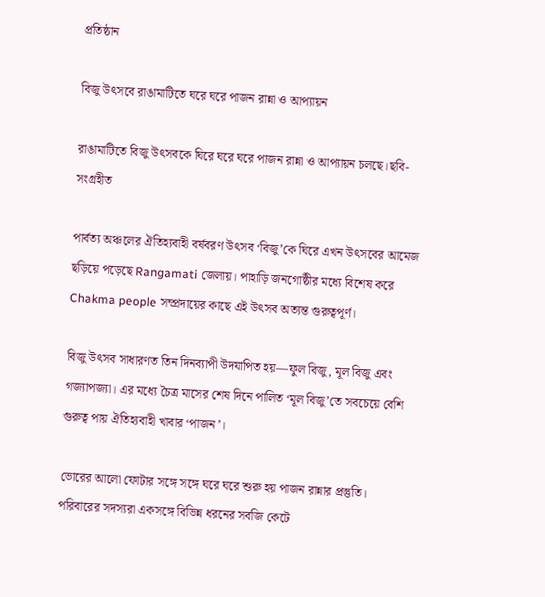প্রতিষ্ঠান

বিজু উৎসবে রাঙামাটিতে ঘরে ঘরে পাজন রান্না ও আপ্যায়ন

রাঙামাটিতে বিজু উৎসবকে ঘিরে ঘরে ঘরে পাজন রান্না ও আপ্যায়ন চলছে।ছবি- সংগ্রহীত

পার্বত্য অঞ্চলের ঐতিহ্যবাহী বর্ষবরণ উৎসব ‘বিজু’কে ঘিরে এখন উৎসবের আমেজ ছড়িয়ে পড়েছে Rangamati জেলায়। পাহাড়ি জনগোষ্ঠীর মধ্যে বিশেষ করে Chakma people সম্প্রদায়ের কাছে এই উৎসব অত্যন্ত গুরুত্বপূর্ণ।

বিজু উৎসব সাধারণত তিন দিনব্যাপী উদযাপিত হয়—ফুল বিজু, মূল বিজু এবং গজ্যাপজ্যা। এর মধ্যে চৈত্র মাসের শেষ দিনে পালিত ‘মূল বিজু’তে সবচেয়ে বেশি গুরুত্ব পায় ঐতিহ্যবাহী খাবার ‘পাজন’।

ভোরের আলো ফোটার সঙ্গে সঙ্গে ঘরে ঘরে শুরু হয় পাজন রান্নার প্রস্তুতি। পরিবারের সদস্যরা একসঙ্গে বিভিন্ন ধরনের সবজি কেটে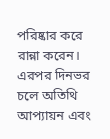পরিষ্কার করে রান্না করেন। এরপর দিনভর চলে অতিথি আপ্যায়ন এবং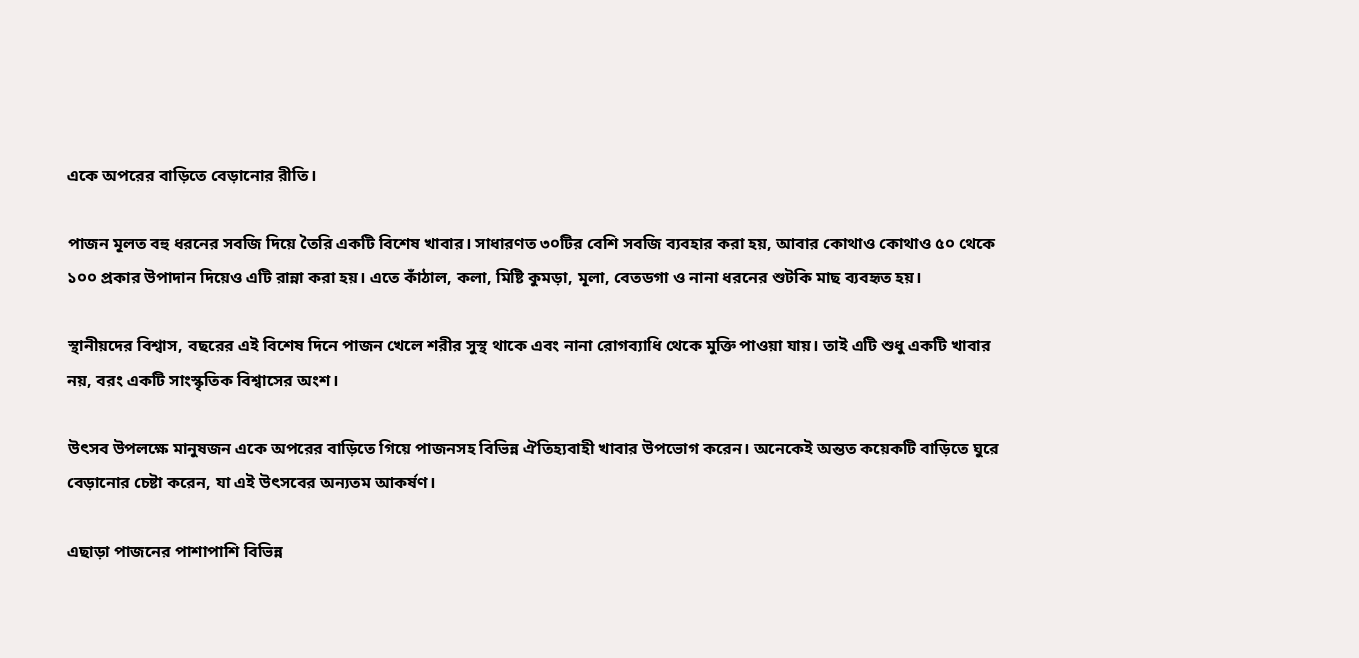একে অপরের বাড়িতে বেড়ানোর রীতি।

পাজন মূলত বহু ধরনের সবজি দিয়ে তৈরি একটি বিশেষ খাবার। সাধারণত ৩০টির বেশি সবজি ব্যবহার করা হয়, আবার কোথাও কোথাও ৫০ থেকে ১০০ প্রকার উপাদান দিয়েও এটি রান্না করা হয়। এতে কাঁঠাল, কলা, মিষ্টি কুমড়া, মূলা, বেতডগা ও নানা ধরনের শুটকি মাছ ব্যবহৃত হয়।

স্থানীয়দের বিশ্বাস, বছরের এই বিশেষ দিনে পাজন খেলে শরীর সুস্থ থাকে এবং নানা রোগব্যাধি থেকে মুক্তি পাওয়া যায়। তাই এটি শুধু একটি খাবার নয়, বরং একটি সাংস্কৃতিক বিশ্বাসের অংশ।

উৎসব উপলক্ষে মানুষজন একে অপরের বাড়িতে গিয়ে পাজনসহ বিভিন্ন ঐতিহ্যবাহী খাবার উপভোগ করেন। অনেকেই অন্তত কয়েকটি বাড়িতে ঘুরে বেড়ানোর চেষ্টা করেন, যা এই উৎসবের অন্যতম আকর্ষণ।

এছাড়া পাজনের পাশাপাশি বিভিন্ন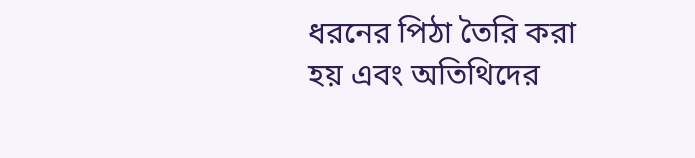ধরনের পিঠা তৈরি করা হয় এবং অতিথিদের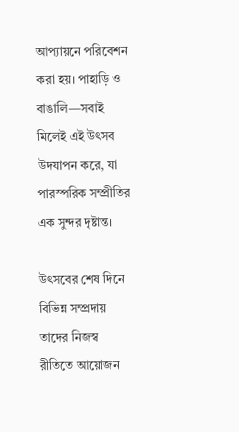আপ্যায়নে পরিবেশন করা হয়। পাহাড়ি ও বাঙালি—সবাই মিলেই এই উৎসব উদযাপন করে, যা পারস্পরিক সম্প্রীতির এক সুন্দর দৃষ্টান্ত।

উৎসবের শেষ দিনে বিভিন্ন সম্প্রদায় তাদের নিজস্ব রীতিতে আয়োজন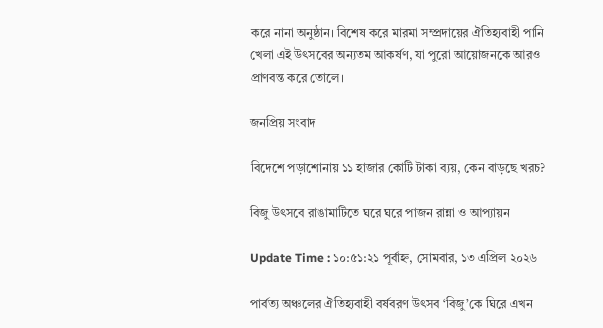করে নানা অনুষ্ঠান। বিশেষ করে মারমা সম্প্রদায়ের ঐতিহ্যবাহী পানি খেলা এই উৎসবের অন্যতম আকর্ষণ, যা পুরো আয়োজনকে আরও প্রাণবন্ত করে তোলে।

জনপ্রিয় সংবাদ

বিদেশে পড়াশোনায় ১১ হাজার কোটি টাকা ব্যয়, কেন বাড়ছে খরচ?

বিজু উৎসবে রাঙামাটিতে ঘরে ঘরে পাজন রান্না ও আপ্যায়ন

Update Time : ১০:৫১:২১ পূর্বাহ্ন, সোমবার, ১৩ এপ্রিল ২০২৬

পার্বত্য অঞ্চলের ঐতিহ্যবাহী বর্ষবরণ উৎসব ‘বিজু’কে ঘিরে এখন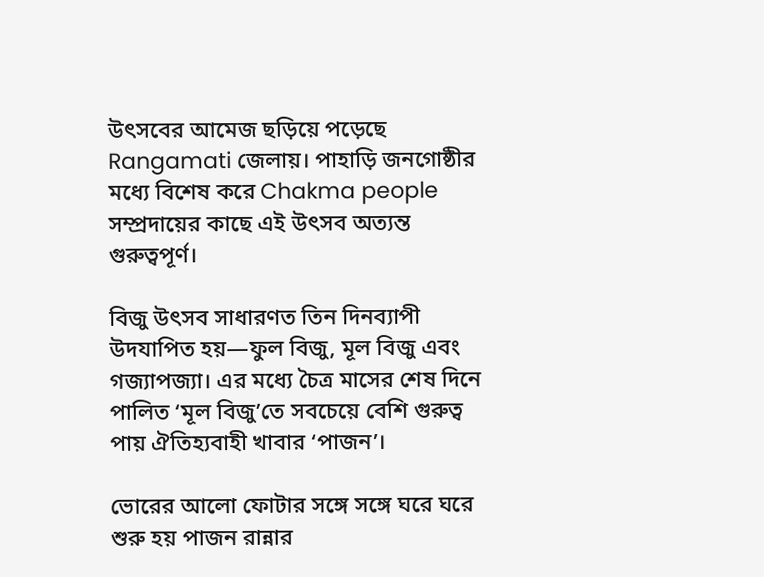উৎসবের আমেজ ছড়িয়ে পড়েছে Rangamati জেলায়। পাহাড়ি জনগোষ্ঠীর মধ্যে বিশেষ করে Chakma people সম্প্রদায়ের কাছে এই উৎসব অত্যন্ত গুরুত্বপূর্ণ।

বিজু উৎসব সাধারণত তিন দিনব্যাপী উদযাপিত হয়—ফুল বিজু, মূল বিজু এবং গজ্যাপজ্যা। এর মধ্যে চৈত্র মাসের শেষ দিনে পালিত ‘মূল বিজু’তে সবচেয়ে বেশি গুরুত্ব পায় ঐতিহ্যবাহী খাবার ‘পাজন’।

ভোরের আলো ফোটার সঙ্গে সঙ্গে ঘরে ঘরে শুরু হয় পাজন রান্নার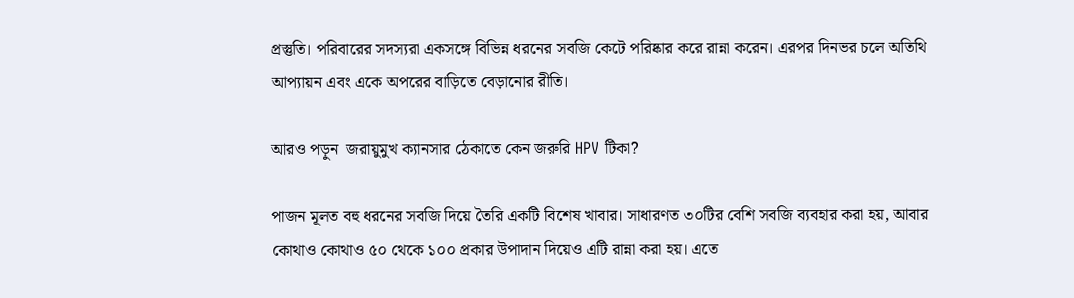প্রস্তুতি। পরিবারের সদস্যরা একসঙ্গে বিভিন্ন ধরনের সবজি কেটে পরিষ্কার করে রান্না করেন। এরপর দিনভর চলে অতিথি আপ্যায়ন এবং একে অপরের বাড়িতে বেড়ানোর রীতি।

আরও পড়ুন  জরায়ুমুখ ক্যানসার ঠেকাতে কেন জরুরি HPV টিকা?

পাজন মূলত বহু ধরনের সবজি দিয়ে তৈরি একটি বিশেষ খাবার। সাধারণত ৩০টির বেশি সবজি ব্যবহার করা হয়, আবার কোথাও কোথাও ৫০ থেকে ১০০ প্রকার উপাদান দিয়েও এটি রান্না করা হয়। এতে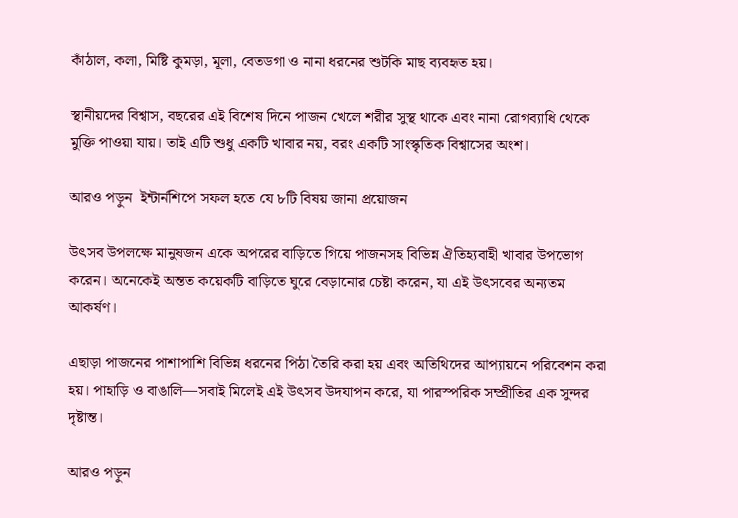কাঁঠাল, কলা, মিষ্টি কুমড়া, মূলা, বেতডগা ও নানা ধরনের শুটকি মাছ ব্যবহৃত হয়।

স্থানীয়দের বিশ্বাস, বছরের এই বিশেষ দিনে পাজন খেলে শরীর সুস্থ থাকে এবং নানা রোগব্যাধি থেকে মুক্তি পাওয়া যায়। তাই এটি শুধু একটি খাবার নয়, বরং একটি সাংস্কৃতিক বিশ্বাসের অংশ।

আরও পড়ুন  ইন্টার্নশিপে সফল হতে যে ৮টি বিষয় জানা প্রয়োজন

উৎসব উপলক্ষে মানুষজন একে অপরের বাড়িতে গিয়ে পাজনসহ বিভিন্ন ঐতিহ্যবাহী খাবার উপভোগ করেন। অনেকেই অন্তত কয়েকটি বাড়িতে ঘুরে বেড়ানোর চেষ্টা করেন, যা এই উৎসবের অন্যতম আকর্ষণ।

এছাড়া পাজনের পাশাপাশি বিভিন্ন ধরনের পিঠা তৈরি করা হয় এবং অতিথিদের আপ্যায়নে পরিবেশন করা হয়। পাহাড়ি ও বাঙালি—সবাই মিলেই এই উৎসব উদযাপন করে, যা পারস্পরিক সম্প্রীতির এক সুন্দর দৃষ্টান্ত।

আরও পড়ুন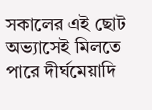সকালের এই ছোট অভ্যাসেই মিলতে পারে দীর্ঘমেয়াদি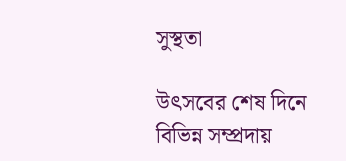সুস্থতা

উৎসবের শেষ দিনে বিভিন্ন সম্প্রদায়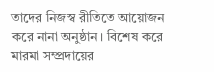তাদের নিজস্ব রীতিতে আয়োজন করে নানা অনুষ্ঠান। বিশেষ করে মারমা সম্প্রদায়ের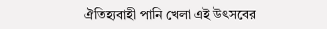ঐতিহ্যবাহী পানি খেলা এই উৎসবের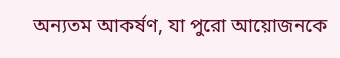অন্যতম আকর্ষণ, যা পুরো আয়োজনকে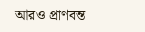আরও প্রাণবন্ত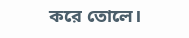করে তোলে।